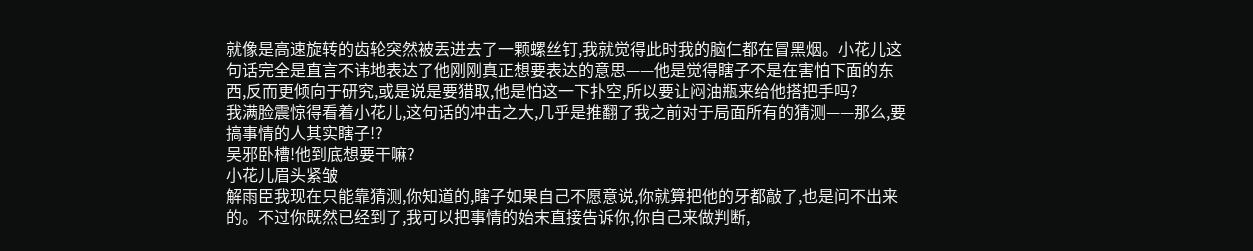就像是高速旋转的齿轮突然被丟进去了一颗螺丝钉,我就觉得此时我的脑仁都在冒黑烟。小花儿这句话完全是直言不讳地表达了他刚刚真正想要表达的意思——他是觉得瞎子不是在害怕下面的东西,反而更倾向于研究,或是说是要猎取,他是怕这一下扑空,所以要让闷油瓶来给他搭把手吗?
我满脸震惊得看着小花儿,这句话的冲击之大,几乎是推翻了我之前对于局面所有的猜测——那么,要搞事情的人其实瞎子!?
吴邪卧槽!他到底想要干嘛?
小花儿眉头紧皱
解雨臣我现在只能靠猜测,你知道的,瞎子如果自己不愿意说,你就算把他的牙都敲了,也是问不出来的。不过你既然已经到了,我可以把事情的始末直接告诉你,你自己来做判断,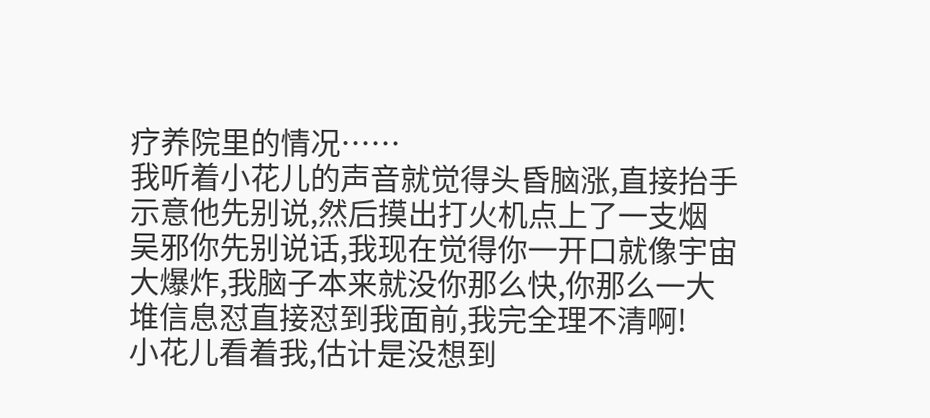疗养院里的情况……
我听着小花儿的声音就觉得头昏脑涨,直接抬手示意他先别说,然后摸出打火机点上了一支烟
吴邪你先别说话,我现在觉得你一开口就像宇宙大爆炸,我脑子本来就没你那么快,你那么一大堆信息怼直接怼到我面前,我完全理不清啊!
小花儿看着我,估计是没想到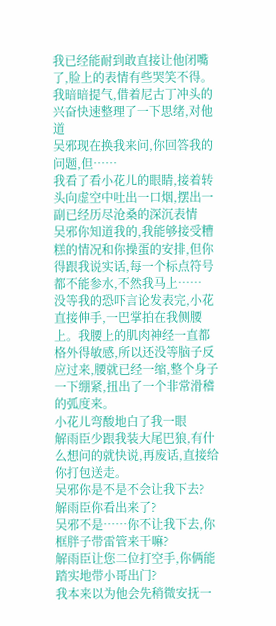我已经能耐到敢直接让他闭嘴了,脸上的表情有些哭笑不得。
我暗暗提气,借着尼古丁冲头的兴奋快速整理了一下思绪,对他道
吴邪现在换我来问,你回答我的问题,但……
我看了看小花儿的眼睛,接着转头向虚空中吐出一口烟,摆出一副已经历尽沧桑的深沉表情
吴邪你知道我的,我能够接受糟糕的情况和你操蛋的安排,但你得跟我说实话,每一个标点符号都不能参水,不然我马上……
没等我的恐吓言论发表完,小花直接伸手,一巴掌拍在我侧腰上。我腰上的肌肉神经一直都格外得敏感,所以还没等脑子反应过来,腰就已经一缩,整个身子一下绷紧,扭出了一个非常滑稽的弧度来。
小花儿弯酸地白了我一眼
解雨臣少跟我装大尾巴狼,有什么想问的就快说,再废话,直接给你打包送走。
吴邪你是不是不会让我下去?
解雨臣你看出来了?
吴邪不是……你不让我下去,你框胖子带雷管来干嘛?
解雨臣让您二位打空手,你俩能踏实地带小哥出门?
我本来以为他会先稍微安抚一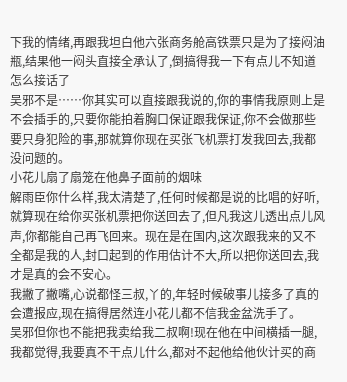下我的情绪,再跟我坦白他六张商务舱高铁票只是为了接闷油瓶,结果他一闷头直接全承认了,倒搞得我一下有点儿不知道怎么接话了
吴邪不是……你其实可以直接跟我说的,你的事情我原则上是不会插手的,只要你能拍着胸口保证跟我保证,你不会做那些要只身犯险的事,那就算你现在买张飞机票打发我回去,我都没问题的。
小花儿扇了扇笼在他鼻子面前的烟味
解雨臣你什么样,我太清楚了,任何时候都是说的比唱的好听,就算现在给你买张机票把你送回去了,但凡我这儿透出点儿风声,你都能自己再飞回来。现在是在国内,这次跟我来的又不全都是我的人,封口起到的作用估计不大,所以把你送回去,我才是真的会不安心。
我撇了撇嘴,心说都怪三叔,丫的,年轻时候破事儿接多了真的会遭报应,现在搞得居然连小花儿都不信我金盆洗手了。
吴邪但你也不能把我卖给我二叔啊!现在他在中间横插一腿,我都觉得,我要真不干点儿什么,都对不起他给他伙计买的商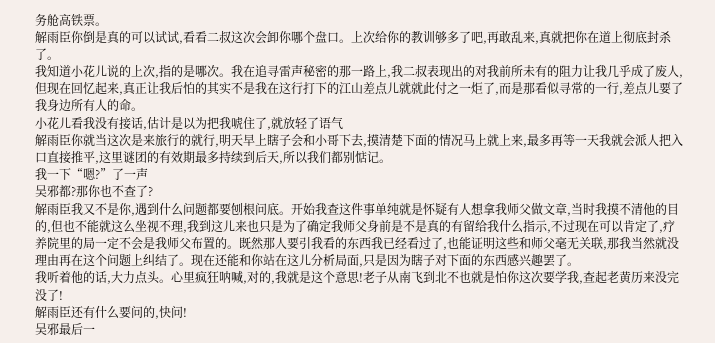务舱高铁票。
解雨臣你倒是真的可以试试,看看二叔这次会卸你哪个盘口。上次给你的教训够多了吧,再敢乱来,真就把你在道上彻底封杀了。
我知道小花儿说的上次,指的是哪次。我在追寻雷声秘密的那一路上,我二叔表现出的对我前所未有的阻力让我几乎成了废人,但现在回忆起来,真正让我后怕的其实不是我在这行打下的江山差点儿就就此付之一炬了,而是那看似寻常的一行,差点儿要了我身边所有人的命。
小花儿看我没有接话,估计是以为把我唬住了,就放轻了语气
解雨臣你就当这次是来旅行的就行,明天早上瞎子会和小哥下去,摸清楚下面的情况马上就上来,最多再等一天我就会派人把入口直接推平,这里谜团的有效期最多持续到后天,所以我们都别惦记。
我一下“嗯?”了一声
吴邪都?那你也不查了?
解雨臣我又不是你,遇到什么问题都要刨根问底。开始我查这件事单纯就是怀疑有人想拿我师父做文章,当时我摸不清他的目的,但也不能就这么坐视不理,我到这儿来也只是为了确定我师父身前是不是真的有留给我什么指示,不过现在可以肯定了,疗养院里的局一定不会是我师父布置的。既然那人要引我看的东西我已经看过了,也能证明这些和师父毫无关联,那我当然就没理由再在这个问题上纠结了。现在还能和你站在这儿分析局面,只是因为瞎子对下面的东西感兴趣罢了。
我听着他的话,大力点头。心里疯狂呐喊,对的,我就是这个意思!老子从南飞到北不也就是怕你这次要学我,查起老黄历来没完没了!
解雨臣还有什么要问的,快问!
吴邪最后一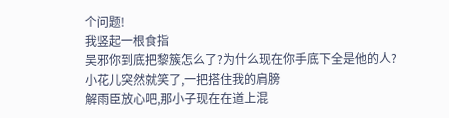个问题!
我竖起一根食指
吴邪你到底把黎簇怎么了?为什么现在你手底下全是他的人?
小花儿突然就笑了,一把搭住我的肩膀
解雨臣放心吧,那小子现在在道上混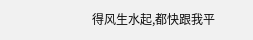得风生水起,都快跟我平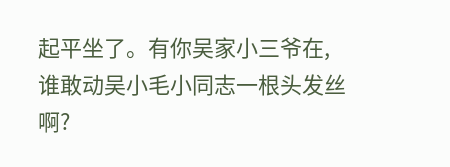起平坐了。有你吴家小三爷在,谁敢动吴小毛小同志一根头发丝啊?